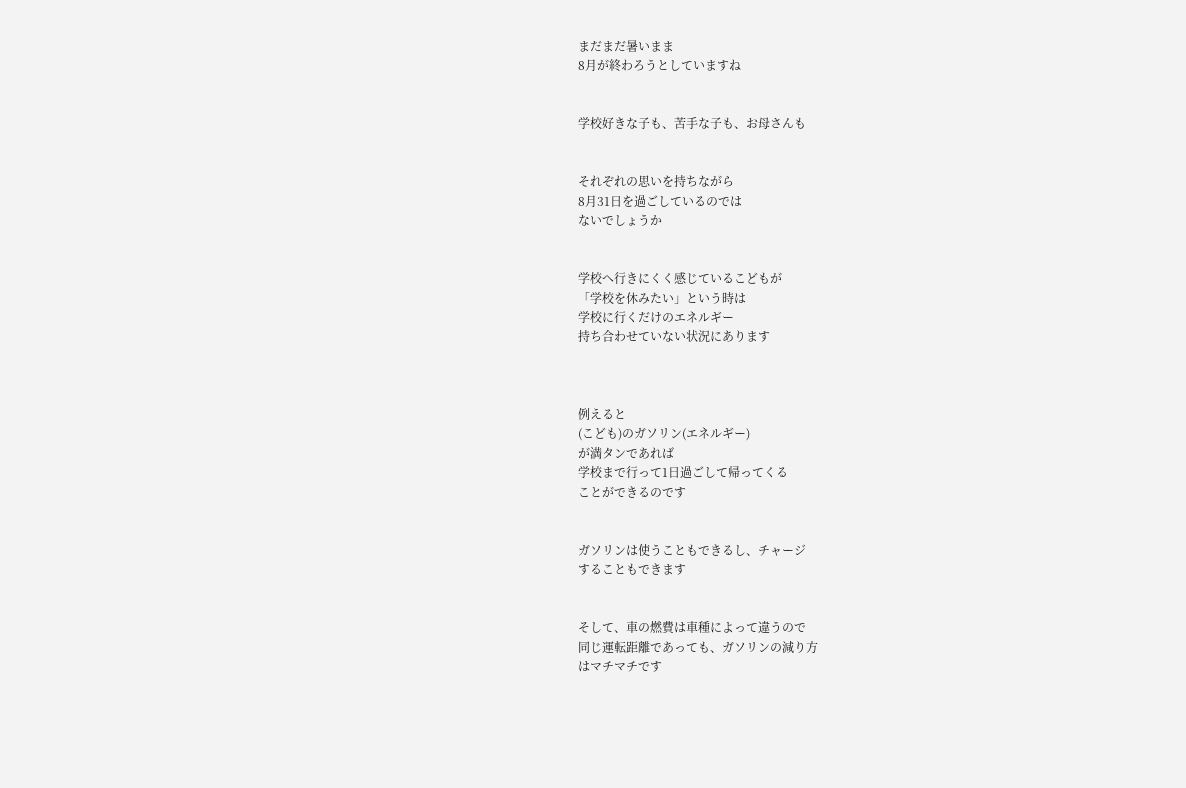まだまだ暑いまま
8月が終わろうとしていますね


学校好きな子も、苦手な子も、お母さんも


それぞれの思いを持ちながら
8月31日を過ごしているのでは
ないでしょうか


学校へ行きにくく感じているこどもが
「学校を休みたい」という時は
学校に行くだけのエネルギー
持ち合わせていない状況にあります



例えると
(こども)のガソリン(エネルギー)
が満タンであれば
学校まで行って1日過ごして帰ってくる
ことができるのです


ガソリンは使うこともできるし、チャージ
することもできます


そして、車の燃費は車種によって違うので
同じ運転距離であっても、ガソリンの減り方
はマチマチです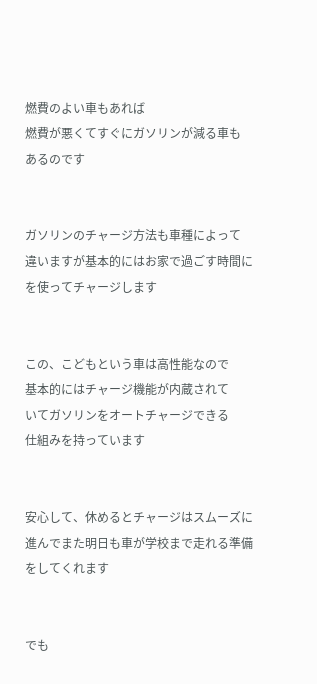燃費のよい車もあれば
燃費が悪くてすぐにガソリンが減る車も
あるのです


ガソリンのチャージ方法も車種によって
違いますが基本的にはお家で過ごす時間に
を使ってチャージします


この、こどもという車は高性能なので
基本的にはチャージ機能が内蔵されて
いてガソリンをオートチャージできる
仕組みを持っています


安心して、休めるとチャージはスムーズに
進んでまた明日も車が学校まで走れる準備
をしてくれます


でも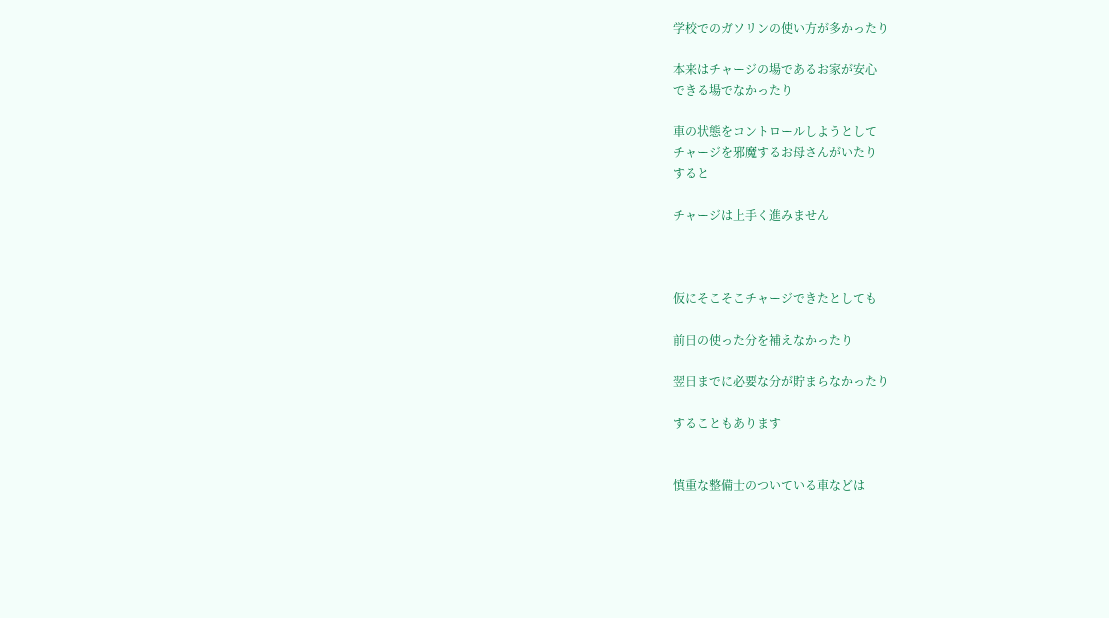学校でのガソリンの使い方が多かったり

本来はチャージの場であるお家が安心
できる場でなかったり

車の状態をコントロールしようとして
チャージを邪魔するお母さんがいたり
すると

チャージは上手く進みません



仮にそこそこチャージできたとしても

前日の使った分を補えなかったり

翌日までに必要な分が貯まらなかったり

することもあります


慎重な整備士のついている車などは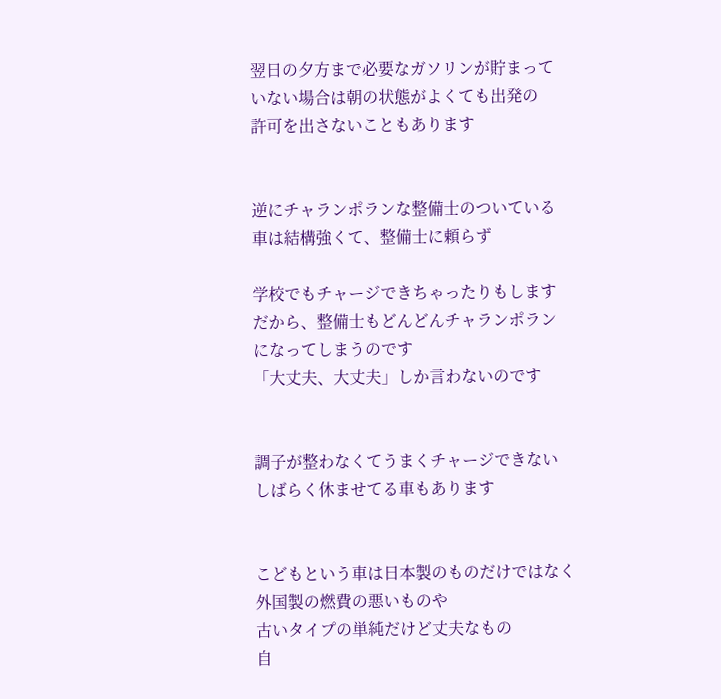翌日の夕方まで必要なガソリンが貯まって
いない場合は朝の状態がよくても出発の
許可を出さないこともあります


逆にチャランポランな整備士のついている
車は結構強くて、整備士に頼らず

学校でもチャージできちゃったりもします
だから、整備士もどんどんチャランポラン
になってしまうのです
「大丈夫、大丈夫」しか言わないのです


調子が整わなくてうまくチャージできない
しばらく休ませてる車もあります


こどもという車は日本製のものだけではなく
外国製の燃費の悪いものや
古いタイプの単純だけど丈夫なもの
自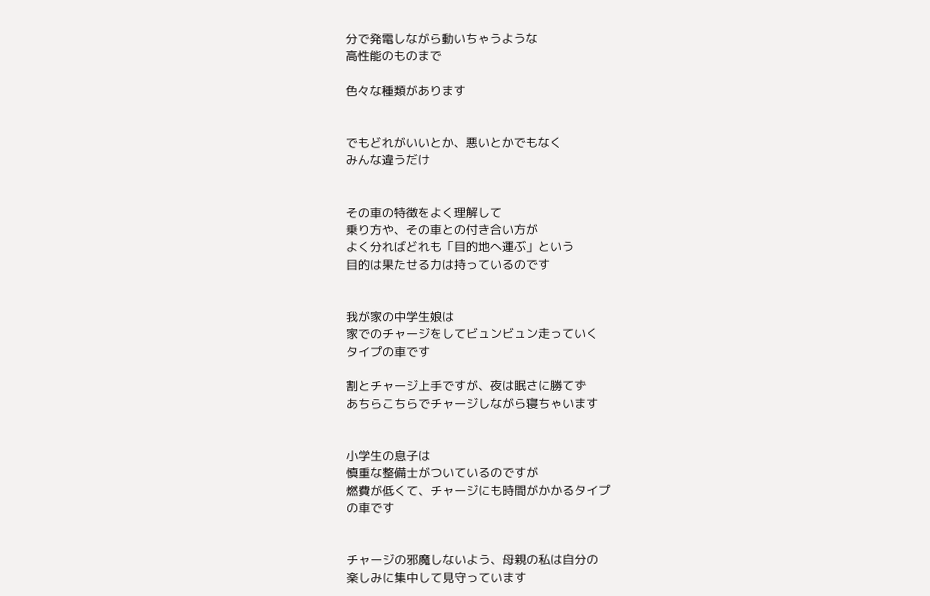分で発電しながら動いちゃうような
高性能のものまで

色々な種類があります


でもどれがいいとか、悪いとかでもなく
みんな違うだけ


その車の特徴をよく理解して
乗り方や、その車との付き合い方が
よく分ればどれも「目的地へ運ぶ」という
目的は果たせる力は持っているのです


我が家の中学生娘は
家でのチャージをしてビュンビュン走っていく
タイプの車です

割とチャージ上手ですが、夜は眠さに勝てず
あちらこちらでチャージしながら寝ちゃいます


小学生の息子は
慎重な整備士がついているのですが
燃費が低くて、チャージにも時間がかかるタイプ
の車です


チャージの邪魔しないよう、母親の私は自分の
楽しみに集中して見守っています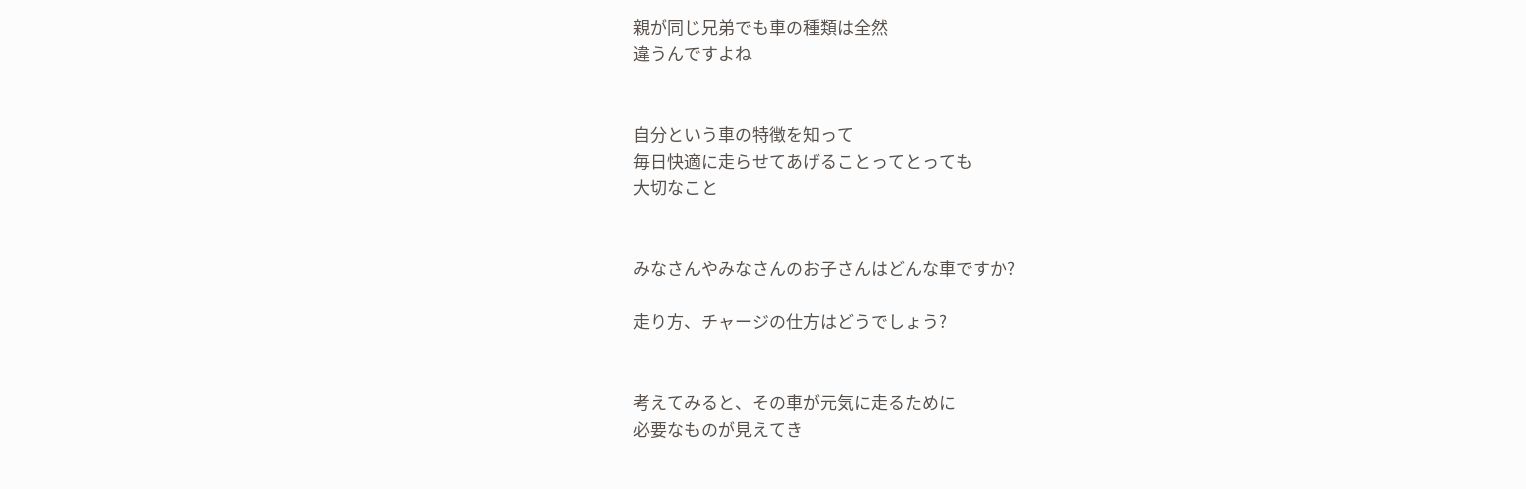親が同じ兄弟でも車の種類は全然
違うんですよね


自分という車の特徴を知って
毎日快適に走らせてあげることってとっても
大切なこと


みなさんやみなさんのお子さんはどんな車ですか?

走り方、チャージの仕方はどうでしょう?


考えてみると、その車が元気に走るために
必要なものが見えてき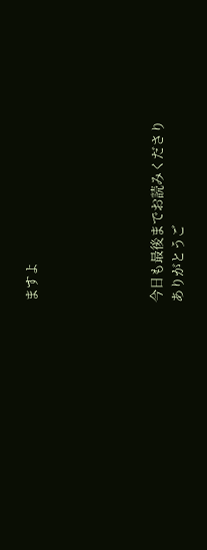ますよ





今日も最後までお読みくださり
ありがとうご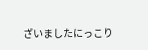ざいましたにっこり